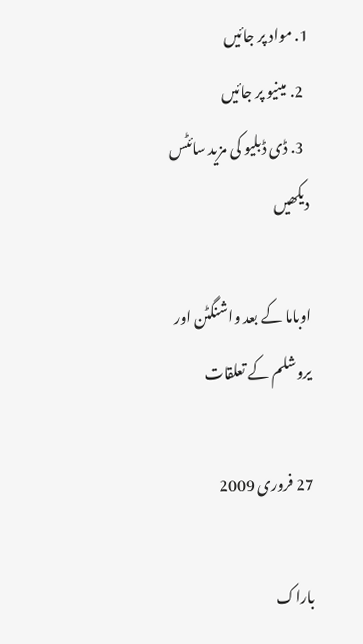1. مواد پر جائیں
  2. مینیو پر جائیں
  3. ڈی ڈبلیو کی مزید سائٹس دیکھیں

اوباما کے بعد واشنگٹن اور یروشلم کے تعلقات

27 فروری 2009

باراک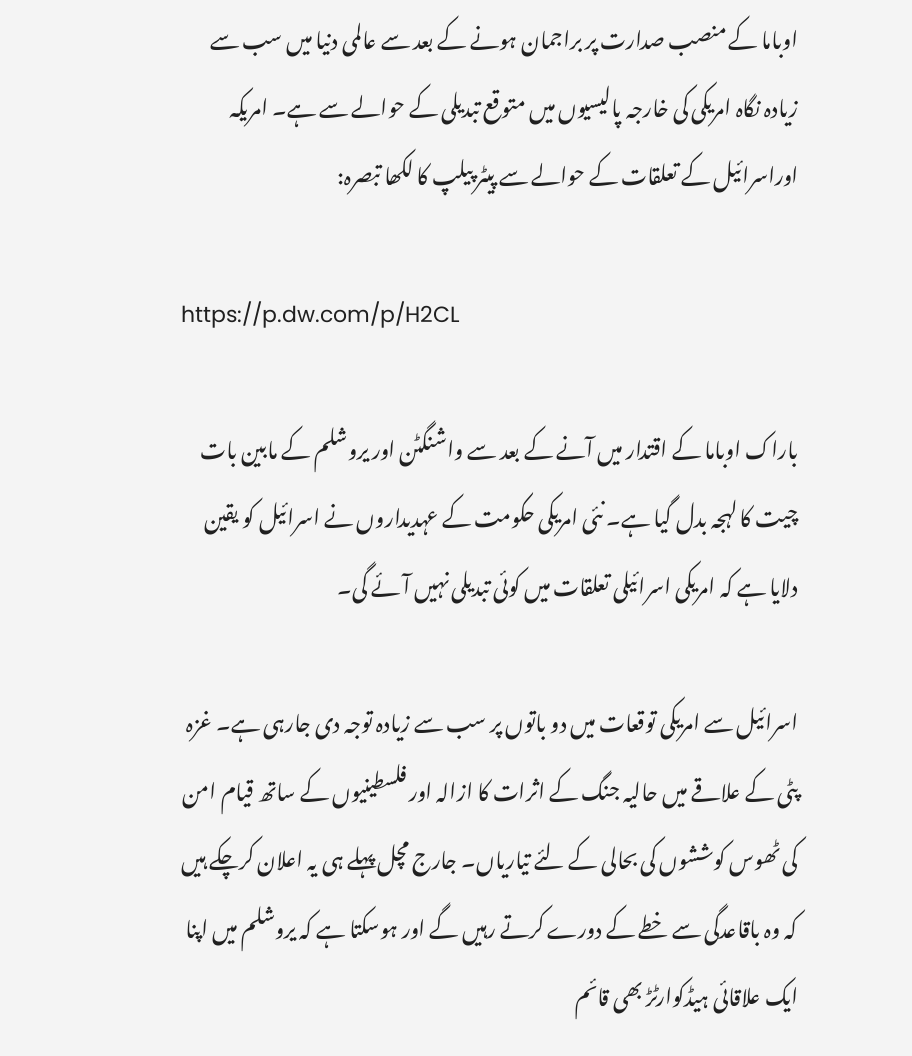اوباما کے منصب صدارت پر براجمان ہونے کے بعد سے عالمی دنیا میں سب سے زیادہ نگاہ امریکی کی خارجہ پالیسیوں میں متوقع تبدیلی کے حوالے سے ہے۔ امریکہ اوراسرائیل کے تعلقات کے حوالے سے پیٹر پیلپ کا لکھا تبصرہ:

https://p.dw.com/p/H2CL

باراک اوباما کے اقتدار میں آنے کے بعد سے واشنگٹن اور یروشلم کے مابین بات چیت کا لہجہ بدل گیا ہے۔ نئی امریکی حکومت کے عہدیداروں نے اسرائیل کو یقین دلایا ہے کہ امریکی اسرائیلی تعلقات میں کوئی تبدیلی نہیں آئے گی۔

اسرائیل سے امریکی توقعات میں دو باتوں پر سب سے زیادہ توجہ دی جارہی ہے۔ غزہ پٹی کے علاقے میں حالیہ جنگ کے اثرات کا ازالہ اور فلسطینیوں کے ساتھ قیام امن کی ٹھوس کوششوں کی بحالی کے لئے تیاریاں۔ جارج مچل پہلے ہی یہ اعلان کرچکے ہیں کہ وہ باقاعدگی سے خطے کے دورے کرتے رہیں گے اور ہوسکتا ہے کہ یروشلم میں اپنا ایک علاقائی ہیڈکوارٹڑ بھی قائم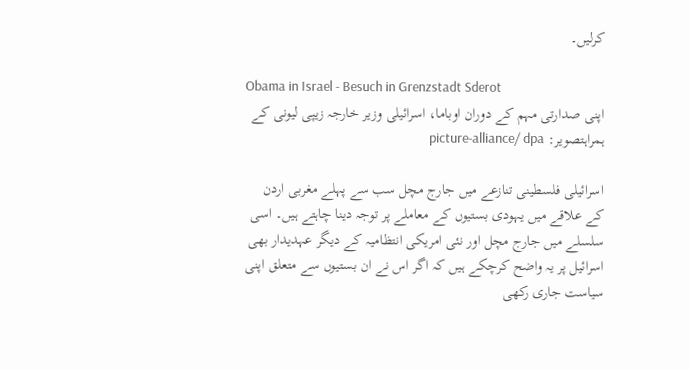کرلیں۔

Obama in Israel - Besuch in Grenzstadt Sderot
اپنی صدارتی مہم کے دوران اوباما، اسرائیلی وزیر خارجہ زیپی لیونی کے ہمراہتصویر: picture-alliance/ dpa

اسرائیلی فلسطینی تنازعے میں جارج مچل سب سے پہلے مغربی اردن کے علاقے میں یہودی بستیوں کے معاملے پر توجہ دینا چاہتے ہیں۔ اسی سلسلے میں جارج مچل اور نئی امریکی انتظامیہ کے دیگر عہدیدار بھی اسرائیل پر یہ واضح کرچکے ہیں کہ اگر اس نے ان بستیوں سے متعلق اپنی سیاست جاری رکھی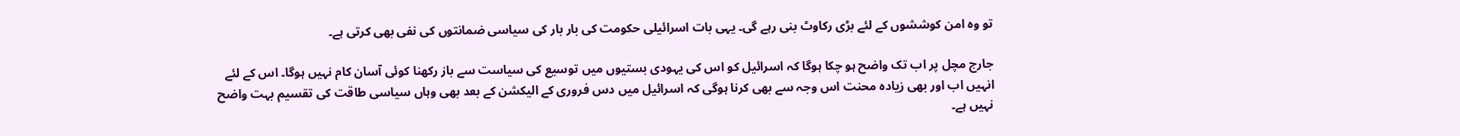تو وہ امن کوششوں کے لئے بڑی رکاوٹ بنی رہے گی۔ یہی بات اسرائیلی حکومت کی بار بار کی سیاسی ضمانتوں کی نفی بھی کرتی ہے۔

جارج مچل پر اب تک واضح ہو چکا ہوگا کہ اسرائیل کو اس کی یہودی بستیوں میں توسیع کی سیاست سے باز رکھنا کوئی آسان کام نہیں ہوگا۔ اس کے لئے انہیں اب اور بھی زیادہ محنت اس وجہ سے بھی کرنا ہوگی کہ اسرائیل میں دس فروری کے الیکشن کے بعد بھی وہاں سیاسی طاقت کی تقسیم بہت واضح نہیں ہے۔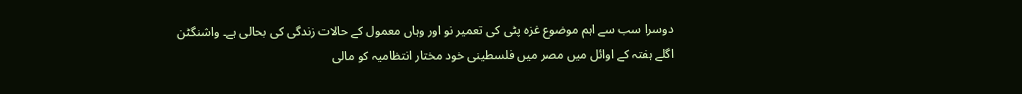دوسرا سب سے اہم موضوع غزہ پٹی کی تعمیر نو اور وہاں معمول کے حالات زندگی کی بحالی ہے۔ واشنگٹن اگلے ہفتہ کے اوائل میں مصر میں فلسطینی خود مختار انتظامیہ کو مالی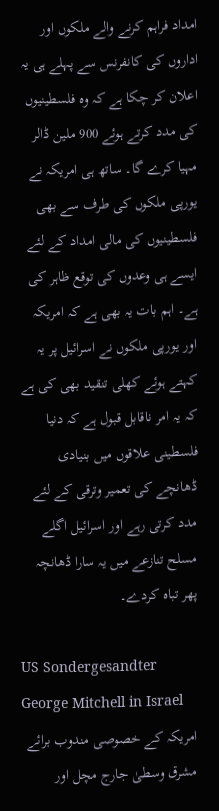امداد فراہم کرنے والے ملکوں اور اداروں کی کانفرنس سے پہلے ہی یہ اعلان کر چکا ہے کہ وہ فلسطینیو‌ں کی مدد کرتے ہوئے 900 ملین ڈالر مہیا کرے گا۔ ساتھ ہی امریکہ نے یورپی ملکوں کی طرف سے بھی فلسطینیوں کی مالی امداد کے لئے ایسے ہی وعدوں کی توقع ظاہر کی ہے۔ اہم بات یہ بھی ہے کہ امریکہ اور یورپی ملکوں نے اسرائیل پر یہ کہتے ہوئے کھلی تنقید بھی کی ہے کہ یہ امر ناقابل قبول ہے کہ دنیا فلسطینی علاقوں میں بنیادی ڈھانچے کی تعمیر وترقی کے لئے مدد کرتی رہے اور اسرائیل اگلے مسلح تنازعے میں یہ سارا ڈھانچہ پھر تباہ کردے۔

US Sondergesandter George Mitchell in Israel
امریکہ کے خصوصی مندوب برائے مشرق وسطیٰ جارج مچل اور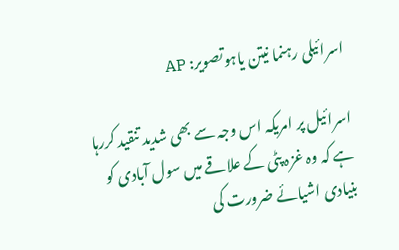اسرائیلی رہنما نیتن یاہوتصویر: AP

اسرائیل پر امریکہ اس وجہ سے بھی شدید تنقید کررہا ہے کہ وہ غزہ پٹی کے علاقے میں سول آبادی کو بنیادی اشیائے ضرورت کی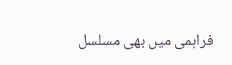فراہمی میں بھی مسلسل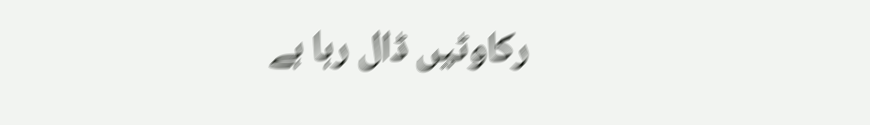رکاوٹیں ڈال رہا ہے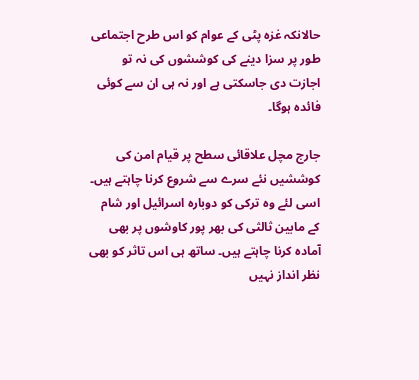حالانکہ غزہ پٹی کے عوام کو اس طرح اجتماعی طور پر سزا دینے کی کوششوں کی نہ تو اجازت دی جاسکتی ہے اور نہ ہی ان سے کوئی فائدہ ہوگا۔

جارج مچل علاقائی سطح پر قیام امن کی کوششیں نئے سرے سے شروع کرنا چاہتے ہیں۔ اسی لئے وہ ترکی کو دوبارہ اسرائیل اور شام کے مابین ثالثی کی بھر پور کاوشوں پر بھی آمادہ کرنا چاہتے ہیں۔ ساتھ ہی اس تاثر کو بھی نظر انداز نہیں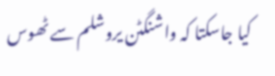کیا جاسکتا کہ واشنگٹن یروشلم سے ٹھوس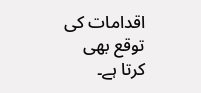اقدامات کی توقع بھی کرتا ہے۔